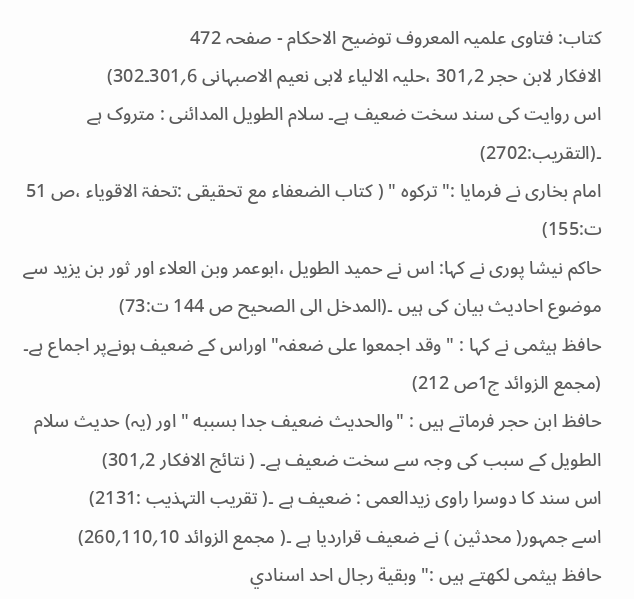کتاب: فتاوی علمیہ المعروف توضیح الاحکام - صفحہ 472
الافکار لابن حجر 2؍301 ،حلیہ الالیاء لابی نعیم الاصبہانی 6؍301۔302)
اس روایت کی سند سخت ضعیف ہے۔ سلام الطویل المدائنی : متروک ہے ۔(التقریب:2702)
امام بخاری نے فرمایا :" ترکوہ " ( کتاب الضعفاء مع تحقیقی :تحفۃ الاقویاء ،ص 51 ت:155)
حاکم نیشا پوری نے کہا: اس نے حمید الطویل ،ابوعمر وبن العلاء اور ثور بن یزید سے موضوع احادیث بیان کی ہیں ۔(المدخل الی الصحیح ص 144 ت:73)
حافظ ہیثمی نے کہا : " وقد اجمعوا علی ضعفہ" اوراس کے ضعیف ہونےپر اجماع ہے۔ (مجمع الزوائد ج1ص 212)
حافظ ابن حجر فرماتے ہیں : "والحديث ضعيف جدا بسببه " اور (یہ) حدیث سلام الطویل کے سبب کی وجہ سے سخت ضعیف ہے۔ ( نتائج الافکار 2؍301)
اس سند کا دوسرا راوی زیدالعمی : ضعیف ہے ۔( تقریب التہذیب :2131)
اسے جمہور( محدثین ) نے ضعیف قراردیا ہے ۔( مجمع الزوائد 10؍110؍260)
حافظ ہیثمی لکھتے ہیں :" وبقية رجال احد اسنادي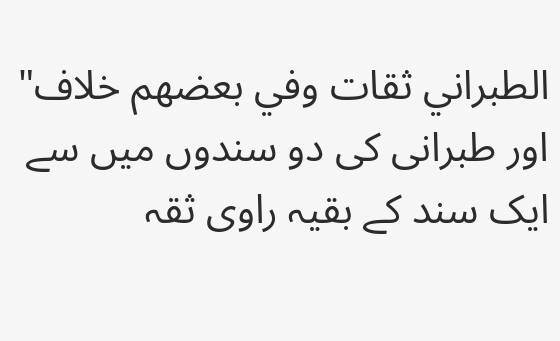الطبراني ثقات وفي بعضهم خلاف" اور طبرانی کی دو سندوں میں سے ایک سند کے بقیہ راوی ثقہ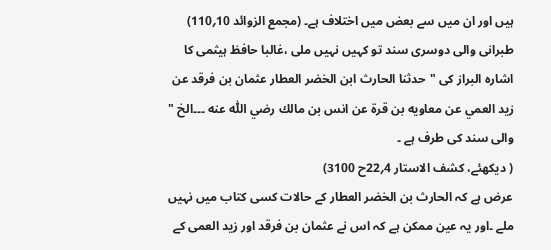ہیں اور ان میں سے بعض میں اختلاف ہے۔ (مجمع الزوائد 10؍110)
طبرانی والی دوسری سند تو کہیں نہیں ملی ،غالبا حافظ ہیثمی کا اشارہ البراز کی "حدثنا الحارث ابن الخضر العطار عثمان بن فرقد عن زيد العمي عن معاويه بن قرة عن انس بن مالك رضي اللّٰه عنه ۔۔۔الخ " والی سند کی طرف ہے ۔
( دیکھئے، کشف الاستار 4؍22ح 3100)
عرض ہے کہ الحارث بن الخضر العطار کے حالات کسی کتاب میں نہیں ملے ۔اور یہ عین ممکن ہے کہ اس نے عثمان بن فرقد اور زید العمی کے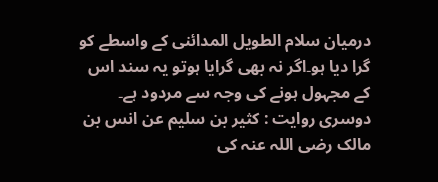درمیان سلام الطویل المدائنی کے واسطے کو گرا دیا ہو۔اگر نہ بھی گرایا ہوتو یہ سند اس کے مجہول ہونے کی وجہ سے مردود ہے۔
دوسری روایت : کثیر بن سلیم عن انس بن مالک رضی اللہ عنہ کی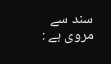سند سے مروی ہے :